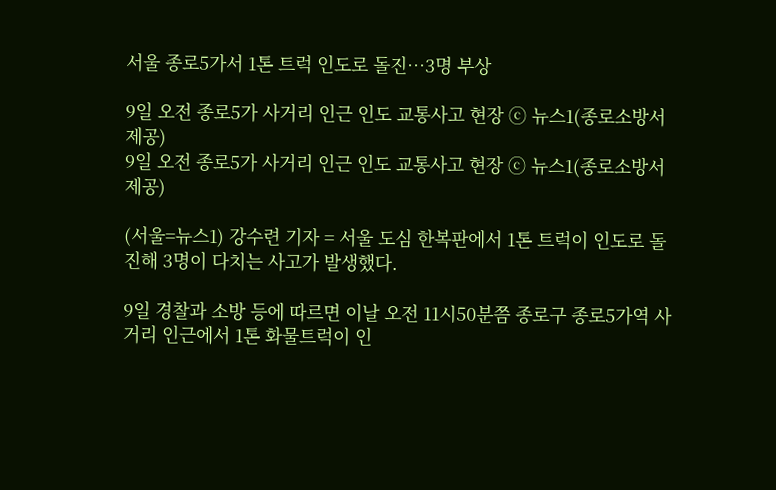서울 종로5가서 1톤 트럭 인도로 돌진…3명 부상

9일 오전 종로5가 사거리 인근 인도 교통사고 현장 ⓒ 뉴스1(종로소방서 제공)
9일 오전 종로5가 사거리 인근 인도 교통사고 현장 ⓒ 뉴스1(종로소방서 제공)

(서울=뉴스1) 강수련 기자 = 서울 도심 한복판에서 1톤 트럭이 인도로 돌진해 3명이 다치는 사고가 발생했다.

9일 경찰과 소방 등에 따르면 이날 오전 11시50분쯤 종로구 종로5가역 사거리 인근에서 1톤 화물트럭이 인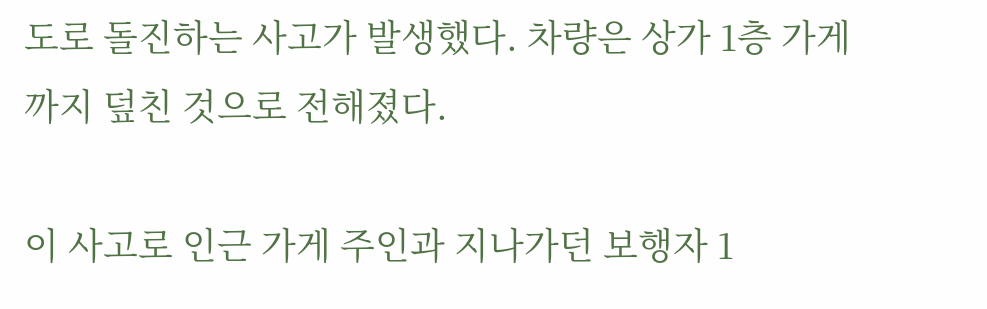도로 돌진하는 사고가 발생했다. 차량은 상가 1층 가게까지 덮친 것으로 전해졌다.

이 사고로 인근 가게 주인과 지나가던 보행자 1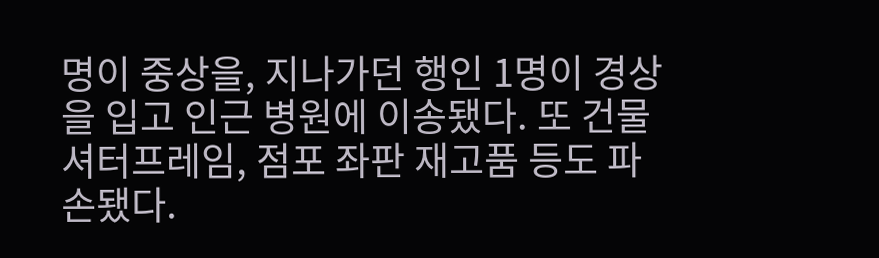명이 중상을, 지나가던 행인 1명이 경상을 입고 인근 병원에 이송됐다. 또 건물 셔터프레임, 점포 좌판 재고품 등도 파손됐다.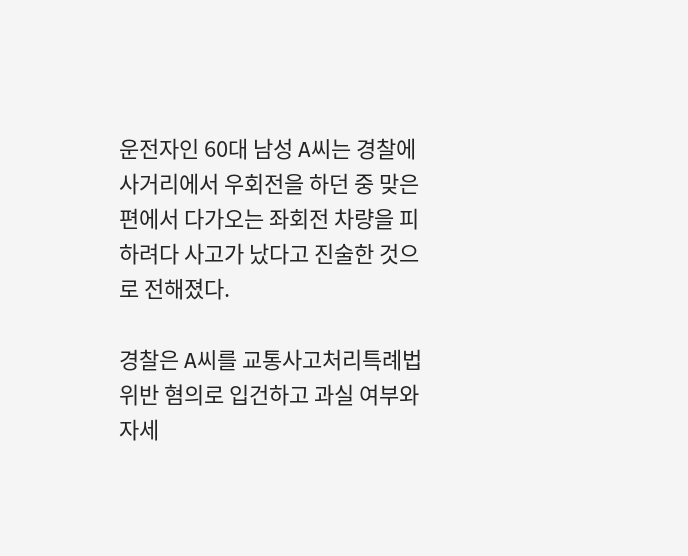운전자인 60대 남성 A씨는 경찰에 사거리에서 우회전을 하던 중 맞은편에서 다가오는 좌회전 차량을 피하려다 사고가 났다고 진술한 것으로 전해졌다.

경찰은 A씨를 교통사고처리특례법 위반 혐의로 입건하고 과실 여부와 자세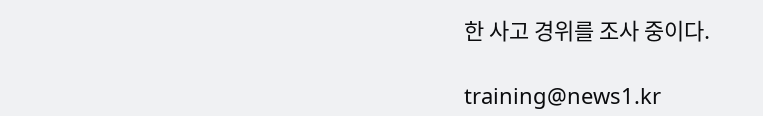한 사고 경위를 조사 중이다.

training@news1.kr